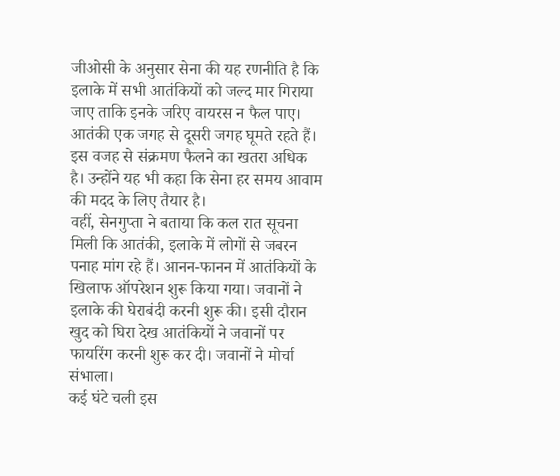जीओसी के अनुसार सेना की यह रणनीति है कि इलाके में सभी आतंकियों को जल्द मार गिराया जाए ताकि इनके जरिए वायरस न फैल पाए। आतंकी एक जगह से दूसरी जगह घूमते रहते हैं। इस वजह से संक्रमण फैलने का खतरा अधिक है। उन्होंने यह भी कहा कि सेना हर समय आवाम की मदद के लिए तैयार है।
वहीं, सेनगुप्ता ने बताया कि कल रात सूचना मिली कि आतंकी, इलाके में लोगों से जबरन पनाह मांग रहे हैं। आनन-फानन में आतंकियों के खिलाफ ऑपरेशन शुरू किया गया। जवानों ने इलाके की घेराबंदी करनी शुरू की। इसी दौरान खुद को घिरा देख आतंकियों ने जवानों पर फायरिंग करनी शुरू कर दी। जवानों ने मोर्चा संभाला।
कई घंटे चली इस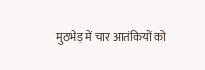मुठभेड़ में चार आतंकियों को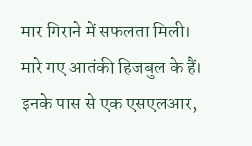मार गिराने में सफलता मिली। मारे गए आतंकी हिजबुल के हैं। इनके पास से एक एसएलआर,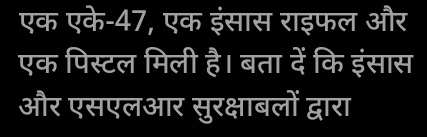एक एके-47, एक इंसास राइफल और एक पिस्टल मिली है। बता दें कि इंसास और एसएलआर सुरक्षाबलों द्वारा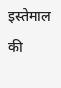इस्तेमाल की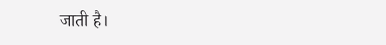जाती है।